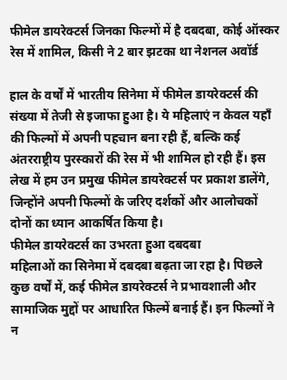फीमेल डायरेक्टर्स जिनका फिल्मों में है दबदबा, कोई ऑस्कर रेस में शामिल, किसी ने 2 बार झटका था नेशनल अवॉर्ड

हाल के वर्षों में भारतीय सिनेमा में फीमेल डायरेक्टर्स की संख्या में तेजी से इजाफा हुआ है। ये महिलाएं न केवल यहाँ की फिल्मों में अपनी पहचान बना रही हैं, बल्कि कई अंतरराष्ट्रीय पुरस्कारों की रेस में भी शामिल हो रही हैं। इस लेख में हम उन प्रमुख फीमेल डायरेक्टर्स पर प्रकाश डालेंगे, जिन्होंने अपनी फिल्मों के जरिए दर्शकों और आलोचकों दोनों का ध्यान आकर्षित किया है।
फीमेल डायरेक्टर्स का उभरता हुआ दबदबा
महिलाओं का सिनेमा में दबदबा बढ़ता जा रहा है। पिछले कुछ वर्षों में, कई फीमेल डायरेक्टर्स ने प्रभावशाली और सामाजिक मुद्दों पर आधारित फिल्में बनाई हैं। इन फिल्मों ने न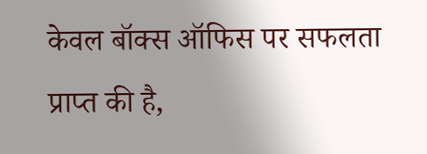केवल बॉक्स ऑफिस पर सफलता प्राप्त की है,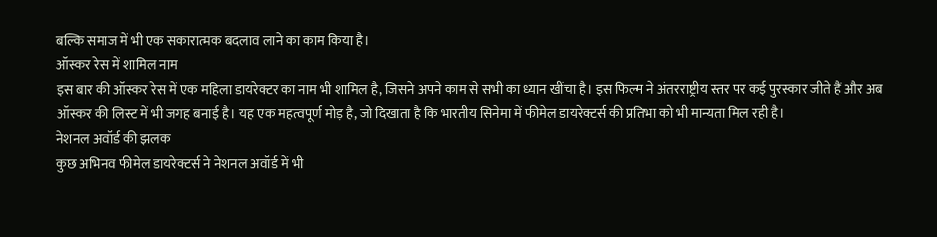बल्कि समाज में भी एक सकारात्मक बदलाव लाने का काम किया है।
ऑस्कर रेस में शामिल नाम
इस बार की ऑस्कर रेस में एक महिला डायरेक्टर का नाम भी शामिल है, जिसने अपने काम से सभी का ध्यान खींचा है। इस फिल्म ने अंतरराष्ट्रीय स्तर पर कई पुरस्कार जीते हैं और अब ऑस्कर की लिस्ट में भी जगह बनाई है। यह एक महत्वपूर्ण मोड़ है, जो दिखाता है कि भारतीय सिनेमा में फीमेल डायरेक्टर्स की प्रतिभा को भी मान्यता मिल रही है।
नेशनल अवॉर्ड की झलक
कुछ अभिनव फीमेल डायरेक्टर्स ने नेशनल अवॉर्ड में भी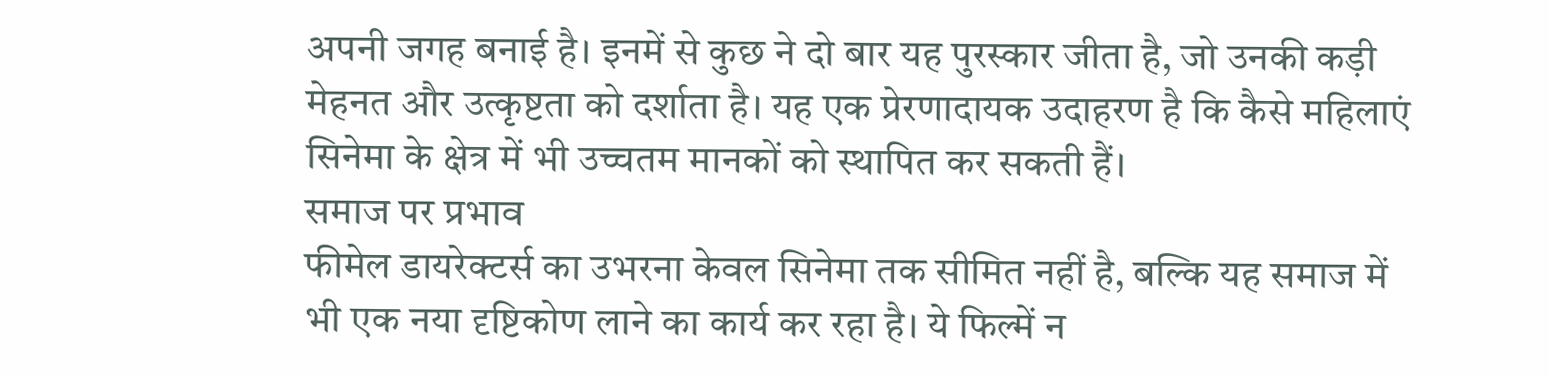अपनी जगह बनाई है। इनमें से कुछ ने दो बार यह पुरस्कार जीता है, जो उनकी कड़ी मेहनत और उत्कृष्टता को दर्शाता है। यह एक प्रेरणादायक उदाहरण है कि कैसे महिलाएं सिनेमा के क्षेत्र में भी उच्चतम मानकों को स्थापित कर सकती हैं।
समाज पर प्रभाव
फीमेल डायरेक्टर्स का उभरना केवल सिनेमा तक सीमित नहीं है, बल्कि यह समाज में भी एक नया दृष्टिकोण लाने का कार्य कर रहा है। ये फिल्में न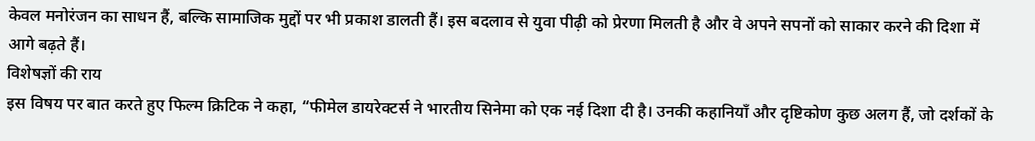केवल मनोरंजन का साधन हैं, बल्कि सामाजिक मुद्दों पर भी प्रकाश डालती हैं। इस बदलाव से युवा पीढ़ी को प्रेरणा मिलती है और वे अपने सपनों को साकार करने की दिशा में आगे बढ़ते हैं।
विशेषज्ञों की राय
इस विषय पर बात करते हुए फिल्म क्रिटिक ने कहा, “फीमेल डायरेक्टर्स ने भारतीय सिनेमा को एक नई दिशा दी है। उनकी कहानियाँ और दृष्टिकोण कुछ अलग हैं, जो दर्शकों के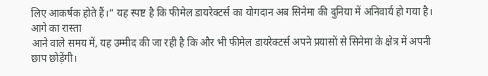लिए आकर्षक होते हैं।” यह स्पष्ट है कि फीमेल डायरेक्टर्स का योगदान अब सिनेमा की दुनिया में अनिवार्य हो गया है।
आगे का रास्ता
आने वाले समय में, यह उम्मीद की जा रही है कि और भी फीमेल डायरेक्टर्स अपने प्रयासों से सिनेमा के क्षेत्र में अपनी छाप छोड़ेंगी।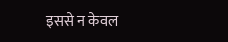इससे न केवल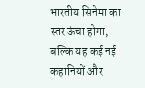भारतीय सिनेमा का स्तर ऊंचा होगा, बल्कि यह कई नई कहानियों और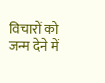विचारों को जन्म देने में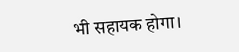भी सहायक होगा।